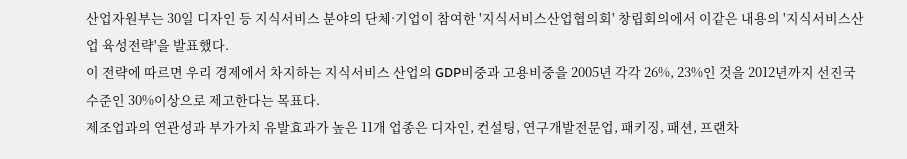산업자원부는 30일 디자인 등 지식서비스 분야의 단체·기업이 참여한 '지식서비스산업협의회' 창립회의에서 이같은 내용의 '지식서비스산업 육성전략'을 발표했다.
이 전략에 따르면 우리 경제에서 차지하는 지식서비스 산업의 GDP비중과 고용비중을 2005년 각각 26%, 23%인 것을 2012년까지 선진국 수준인 30%이상으로 제고한다는 목표다.
제조업과의 연관성과 부가가치 유발효과가 높은 11개 업종은 디자인, 컨설팅, 연구개발전문업, 패키징, 패션, 프랜차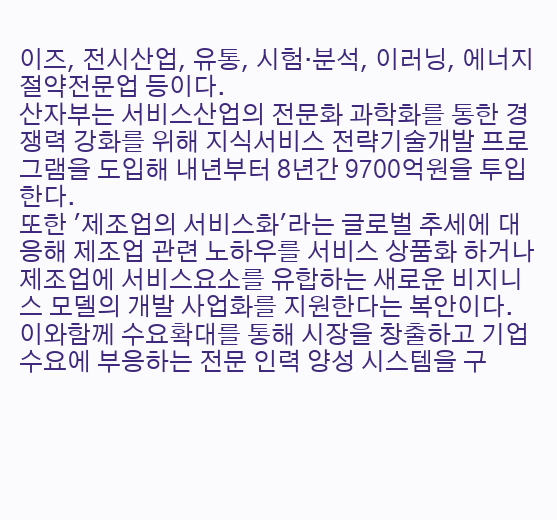이즈, 전시산업, 유통, 시험·분석, 이러닝, 에너지절약전문업 등이다.
산자부는 서비스산업의 전문화 과학화를 통한 경쟁력 강화를 위해 지식서비스 전략기술개발 프로그램을 도입해 내년부터 8년간 9700억원을 투입한다.
또한 '제조업의 서비스화'라는 글로벌 추세에 대응해 제조업 관련 노하우를 서비스 상품화 하거나 제조업에 서비스요소를 유합하는 새로운 비지니스 모델의 개발 사업화를 지원한다는 복안이다.
이와함께 수요확대를 통해 시장을 창출하고 기업수요에 부응하는 전문 인력 양성 시스템을 구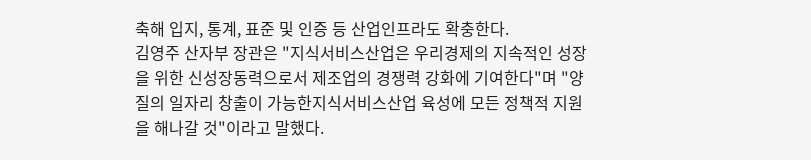축해 입지, 통계, 표준 및 인증 등 산업인프라도 확충한다.
김영주 산자부 장관은 "지식서비스산업은 우리경제의 지속적인 성장을 위한 신성장동력으로서 제조업의 경쟁력 강화에 기여한다"며 "양질의 일자리 창출이 가능한지식서비스산업 육성에 모든 정책적 지원을 해나갈 것"이라고 말했다.